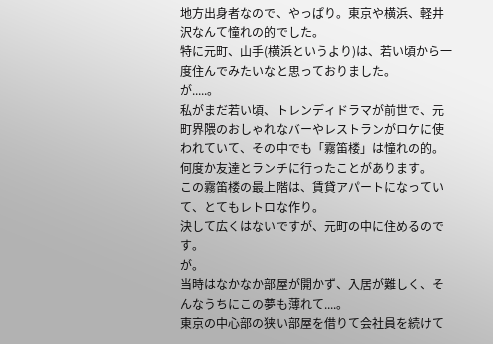地方出身者なので、やっぱり。東京や横浜、軽井沢なんて憧れの的でした。
特に元町、山手(横浜というより)は、若い頃から一度住んでみたいなと思っておりました。
が.....。
私がまだ若い頃、トレンディドラマが前世で、元町界隈のおしゃれなバーやレストランがロケに使われていて、その中でも「霧笛楼」は憧れの的。
何度か友達とランチに行ったことがあります。
この霧笛楼の最上階は、賃貸アパートになっていて、とてもレトロな作り。
決して広くはないですが、元町の中に住めるのです。
が。
当時はなかなか部屋が開かず、入居が難しく、そんなうちにこの夢も薄れて....。
東京の中心部の狭い部屋を借りて会社員を続けて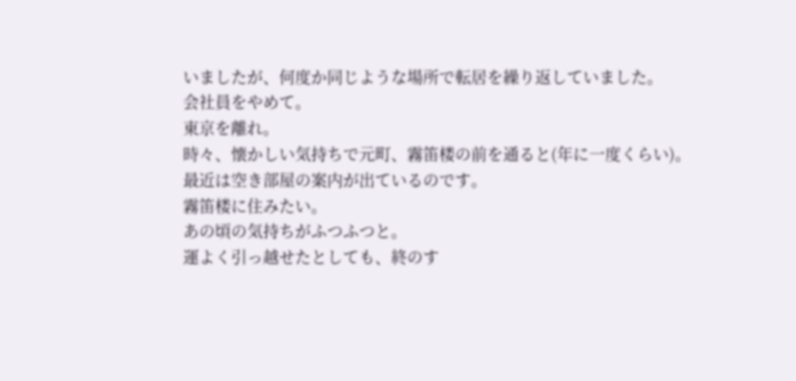いましたが、何度か同じような場所で転居を繰り返していました。
会社員をやめて。
東京を離れ。
時々、懐かしい気持ちで元町、霧笛楼の前を通ると(年に一度くらい)。
最近は空き部屋の案内が出ているのです。
霧笛楼に住みたい。
あの頃の気持ちがふつふつと。
運よく引っ越せたとしても、終のす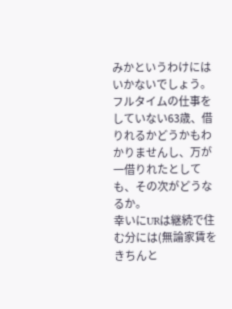みかというわけにはいかないでしょう。
フルタイムの仕事をしていない63歳、借りれるかどうかもわかりませんし、万が一借りれたとしても、その次がどうなるか。
幸いにURは継続で住む分には(無論家賃をきちんと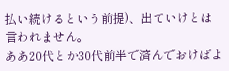払い続けるという前提)、出ていけとは言われません。
ああ20代とか30代前半で済んでおけばよ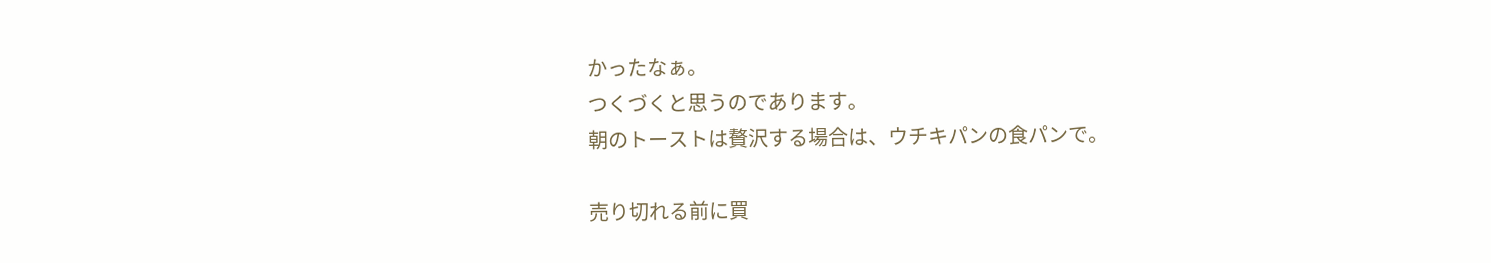かったなぁ。
つくづくと思うのであります。
朝のトーストは贅沢する場合は、ウチキパンの食パンで。

売り切れる前に買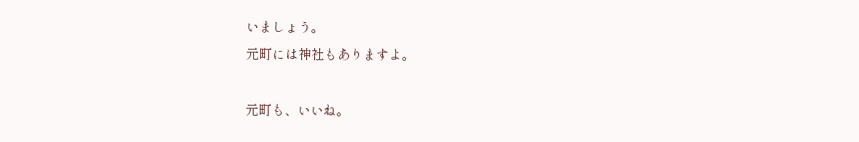いましょう。
元町には神社もありますよ。

元町も、いいね。